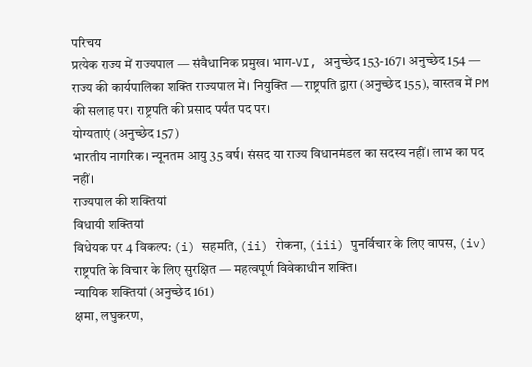परिचय
प्रत्येक राज्य में राज्यपाल — संवैधानिक प्रमुख। भाग-VI, अनुच्छेद 153-167। अनुच्छेद 154 — राज्य की कार्यपालिका शक्ति राज्यपाल में। नियुक्ति — राष्ट्रपति द्वारा (अनुच्छेद 155), वास्तव में PM की सलाह पर। राष्ट्रपति की प्रसाद पर्यंत पद पर।
योग्यताएं (अनुच्छेद 157)
भारतीय नागरिक। न्यूनतम आयु 35 वर्ष। संसद या राज्य विधानमंडल का सदस्य नहीं। लाभ का पद नहीं।
राज्यपाल की शक्तियां
विधायी शक्तियां
विधेयक पर 4 विकल्प: (i) सहमति, (ii) रोकना, (iii) पुनर्विचार के लिए वापस, (iv) राष्ट्रपति के विचार के लिए सुरक्षित — महत्वपूर्ण विवेकाधीन शक्ति।
न्यायिक शक्तियां (अनुच्छेद 161)
क्षमा, लघुकरण,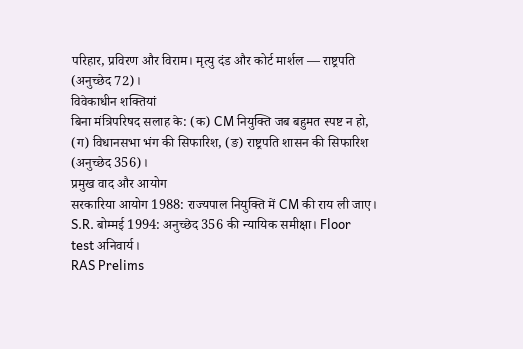परिहार, प्रविरण और विराम। मृत्यु दंड और कोर्ट मार्शल — राष्ट्रपति (अनुच्छेद 72)।
विवेकाधीन शक्तियां
बिना मंत्रिपरिषद सलाह के: (क) CM नियुक्ति जब बहुमत स्पष्ट न हो, (ग) विधानसभा भंग की सिफारिश, (ङ) राष्ट्रपति शासन की सिफारिश (अनुच्छेद 356)।
प्रमुख वाद और आयोग
सरकारिया आयोग 1988: राज्यपाल नियुक्ति में CM की राय ली जाए।
S.R. बोम्मई 1994: अनुच्छेद 356 की न्यायिक समीक्षा। Floor test अनिवार्य।
RAS Prelims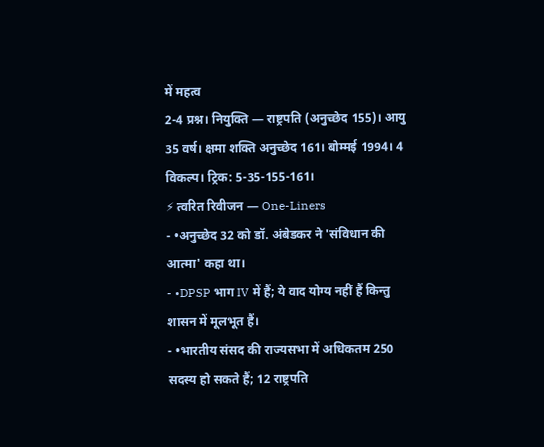में महत्व
2-4 प्रश्न। नियुक्ति — राष्ट्रपति (अनुच्छेद 155)। आयु 35 वर्ष। क्षमा शक्ति अनुच्छेद 161। बोम्मई 1994। 4 विकल्प। ट्रिक: 5-35-155-161।
⚡ त्वरित रिवीजन — One-Liners
- •अनुच्छेद 32 को डॉ. अंबेडकर ने 'संविधान की आत्मा' कहा था।
- •DPSP भाग IV में हैं; ये वाद योग्य नहीं हैं किन्तु शासन में मूलभूत हैं।
- •भारतीय संसद की राज्यसभा में अधिकतम 250 सदस्य हो सकते हैं; 12 राष्ट्रपति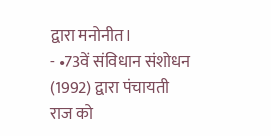द्वारा मनोनीत।
- •73वें संविधान संशोधन (1992) द्वारा पंचायती राज को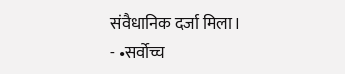संवैधानिक दर्जा मिला।
- •सर्वोच्च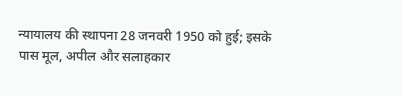न्यायालय की स्थापना 28 जनवरी 1950 को हुई; इसके पास मूल, अपील और सलाहकार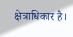क्षेत्राधिकार है।